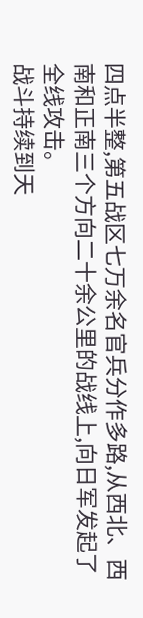四点半整,第五战区七万余名官兵分作多路,从西北、西南和正南三个方向二十余公里的战线上,向日军发起了全线攻击。
战斗持续到天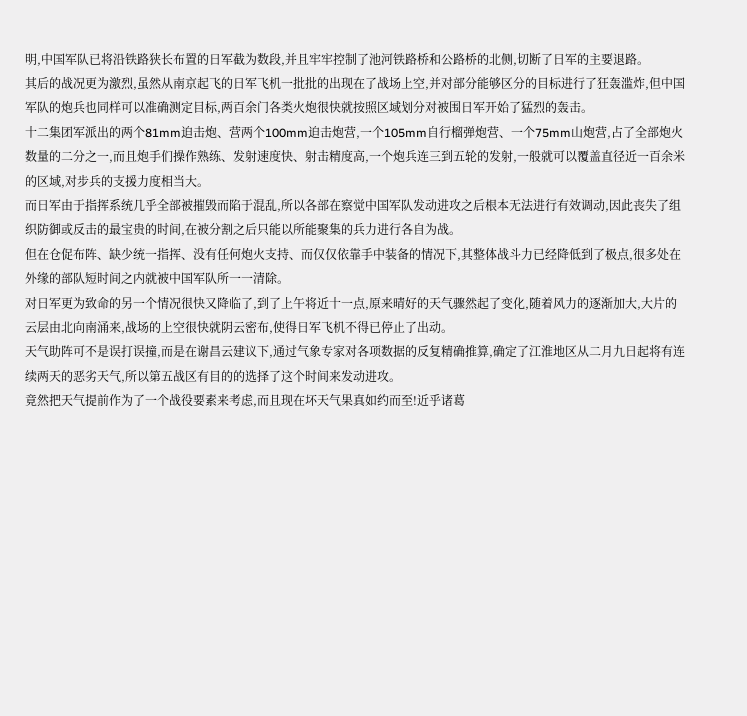明,中国军队已将沿铁路狭长布置的日军截为数段,并且牢牢控制了池河铁路桥和公路桥的北侧,切断了日军的主要退路。
其后的战况更为激烈,虽然从南京起飞的日军飞机一批批的出现在了战场上空,并对部分能够区分的目标进行了狂轰滥炸,但中国军队的炮兵也同样可以准确测定目标,两百余门各类火炮很快就按照区域划分对被围日军开始了猛烈的轰击。
十二集团军派出的两个81mm迫击炮、营两个100mm迫击炮营,一个105mm自行榴弹炮营、一个75mm山炮营,占了全部炮火数量的二分之一,而且炮手们操作熟练、发射速度快、射击精度高,一个炮兵连三到五轮的发射,一般就可以覆盖直径近一百余米的区域,对步兵的支援力度相当大。
而日军由于指挥系统几乎全部被摧毁而陷于混乱,所以各部在察觉中国军队发动进攻之后根本无法进行有效调动,因此丧失了组织防御或反击的最宝贵的时间,在被分割之后只能以所能聚集的兵力进行各自为战。
但在仓促布阵、缺少统一指挥、没有任何炮火支持、而仅仅依靠手中装备的情况下,其整体战斗力已经降低到了极点,很多处在外缘的部队短时间之内就被中国军队所一一清除。
对日军更为致命的另一个情况很快又降临了,到了上午将近十一点,原来晴好的天气骤然起了变化,随着风力的逐渐加大,大片的云层由北向南涌来,战场的上空很快就阴云密布,使得日军飞机不得已停止了出动。
天气助阵可不是误打误撞,而是在谢昌云建议下,通过气象专家对各项数据的反复精确推算,确定了江淮地区从二月九日起将有连续两天的恶劣天气,所以第五战区有目的的选择了这个时间来发动进攻。
竟然把天气提前作为了一个战役要素来考虑,而且现在坏天气果真如约而至!近乎诸葛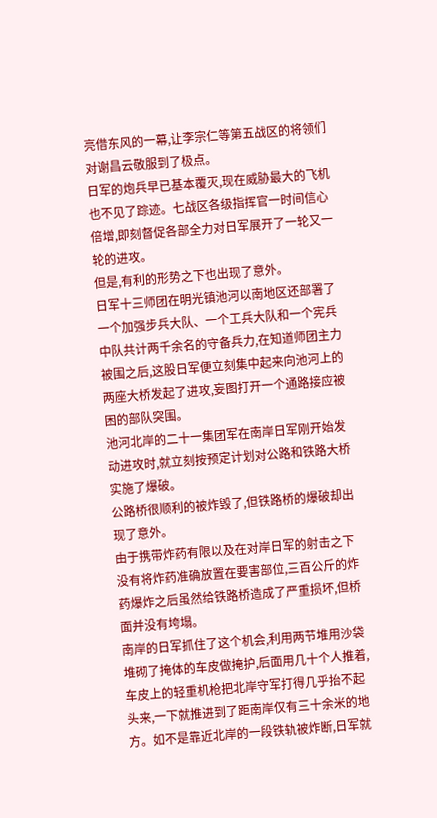亮借东风的一幕,让李宗仁等第五战区的将领们对谢昌云敬服到了极点。
日军的炮兵早已基本覆灭,现在威胁最大的飞机也不见了踪迹。七战区各级指挥官一时间信心倍增,即刻督促各部全力对日军展开了一轮又一轮的进攻。
但是,有利的形势之下也出现了意外。
日军十三师团在明光镇池河以南地区还部署了一个加强步兵大队、一个工兵大队和一个宪兵中队共计两千余名的守备兵力,在知道师团主力被围之后,这股日军便立刻集中起来向池河上的两座大桥发起了进攻,妄图打开一个通路接应被困的部队突围。
池河北岸的二十一集团军在南岸日军刚开始发动进攻时,就立刻按预定计划对公路和铁路大桥实施了爆破。
公路桥很顺利的被炸毁了,但铁路桥的爆破却出现了意外。
由于携带炸药有限以及在对岸日军的射击之下没有将炸药准确放置在要害部位,三百公斤的炸药爆炸之后虽然给铁路桥造成了严重损坏,但桥面并没有垮塌。
南岸的日军抓住了这个机会,利用两节堆用沙袋堆砌了掩体的车皮做掩护,后面用几十个人推着,车皮上的轻重机枪把北岸守军打得几乎抬不起头来,一下就推进到了距南岸仅有三十余米的地方。如不是靠近北岸的一段铁轨被炸断,日军就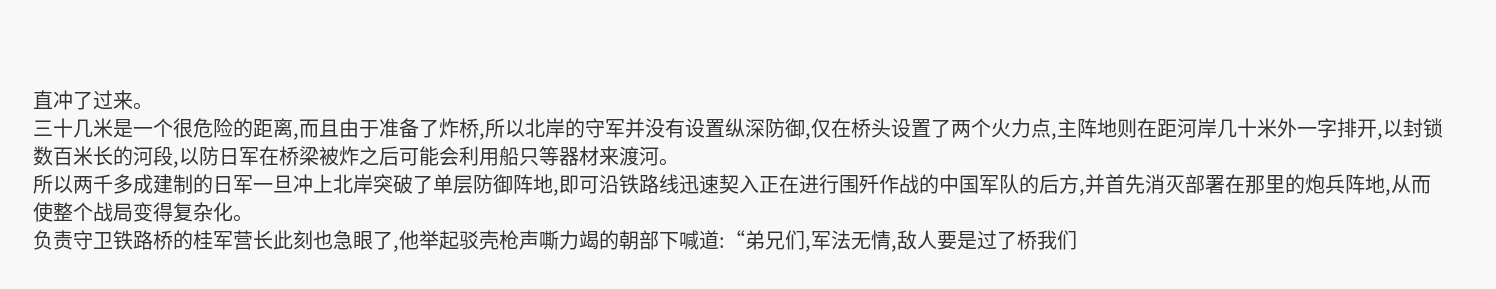直冲了过来。
三十几米是一个很危险的距离,而且由于准备了炸桥,所以北岸的守军并没有设置纵深防御,仅在桥头设置了两个火力点,主阵地则在距河岸几十米外一字排开,以封锁数百米长的河段,以防日军在桥梁被炸之后可能会利用船只等器材来渡河。
所以两千多成建制的日军一旦冲上北岸突破了单层防御阵地,即可沿铁路线迅速契入正在进行围歼作战的中国军队的后方,并首先消灭部署在那里的炮兵阵地,从而使整个战局变得复杂化。
负责守卫铁路桥的桂军营长此刻也急眼了,他举起驳壳枪声嘶力竭的朝部下喊道:“弟兄们,军法无情,敌人要是过了桥我们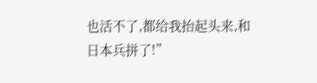也活不了,都给我抬起头来,和日本兵拼了!”